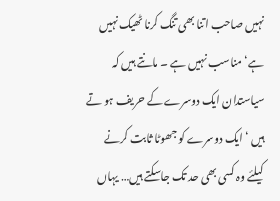نہیں صاحب اتنا بھی تنگ کرنا ٹھیک نہیں ہے‘ مناسب نہیں ہے ۔ مانتے ہیں کہ سیاستدان ایک دوسرے کے حریف ہو تے ہیں ‘ ایک دوسرے کو جھوٹا ثابت کرنے کیلئے وہ کسی بھی حد تک جاسکتے ہیں… یہاں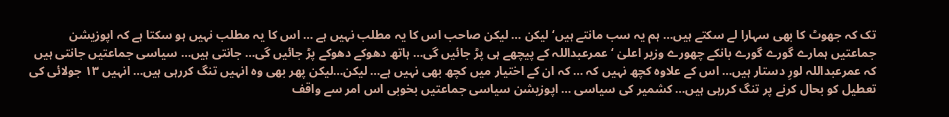تک کہ جھوٹ کا بھی سہارا لے سکتے ہیں… ہم یہ سب مانتے ہیں‘ لیکن … لیکن صاحب اس کا یہ مطلب نہیں ہے … اس کا یہ مطلب نہیں ہو سکتا ہے کہ اپوزیشن جماعتیں ہمارے گورے گورے بانکے چھورے وزیر اعلیٰ ‘ عمرعبداللہ کے پیچھے ہی پڑ جائیں گی… ہاتھ دھوکے دھوکے پڑ جائیں گی… جانتی ہیں… سیاسی جماعتیں جانتی ہیں کہ عمرعبداللہ لورِ دستار ہیں… اس کے علاوہ کچھ نہیں کہ … کہ ان کے اختیار میں کچھ بھی نہیں ہے… لیکن…لیکن پھر بھی وہ انہیں تنگ کررہی ہیں… انہیں ۱۳ جولائی کی تعطیل کو بحال کرنے پر تنگ کررہی ہیں… کشمیر کی سیاسی … اپوزیشن سیاسی جماعتیں بخوبی اس امر سے واقف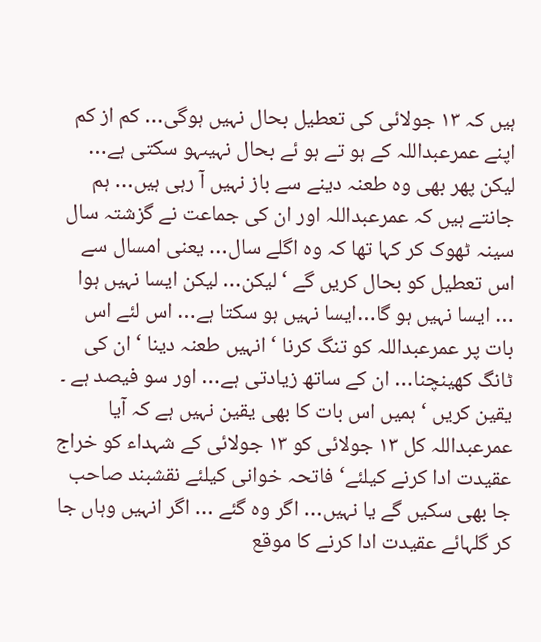ہیں کہ ۱۳ جولائی کی تعطیل بحال نہیں ہوگی… کم از کم اپنے عمرعبداللہ کے ہو تے ہو ئے بحال نہیںہو سکتی ہے… لیکن پھر بھی وہ طعنہ دینے سے باز نہیں آ رہی ہیں… ہم جانتے ہیں کہ عمرعبداللہ اور ان کی جماعت نے گزشتہ سال سینہ ٹھوک کر کہا تھا کہ وہ اگلے سال… یعنی امسال سے اس تعطیل کو بحال کریں گے ‘ لیکن… لیکن ایسا نہیں ہوا … ایسا نہیں ہو گا…ایسا نہیں ہو سکتا ہے… اس لئے اس بات پر عمرعبداللہ کو تنگ کرنا ‘ انہیں طعنہ دینا ‘ ان کی ٹانگ کھینچنا… ان کے ساتھ زیادتی ہے… اور سو فیصد ہے ۔ یقین کریں ‘ ہمیں اس بات کا بھی یقین نہیں ہے کہ آیا عمرعبداللہ کل ۱۳ جولائی کو ۱۳ جولائی کے شہداء کو خراج عقیدت ادا کرنے کیلئے‘ فاتحہ خوانی کیلئے نقشبند صاحب جا بھی سکیں گے یا نہیں… اگر وہ گئے … اگر انہیں وہاں جا کر گلہائے عقیدت ادا کرنے کا موقع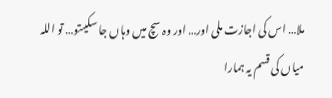ملا… اس کی اجازت ملی اور… اور وہ سچ میں وہاں جا سکیںتو… تو اللہ میاں کی قسم یہ ہمارا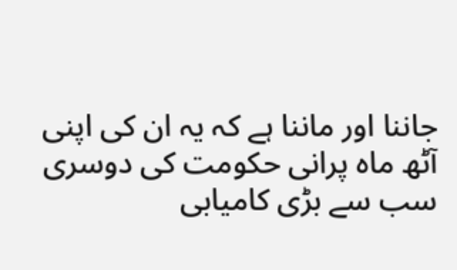جاننا اور ماننا ہے کہ یہ ان کی اپنی آٹھ ماہ پرانی حکومت کی دوسری سب سے بڑی کامیابی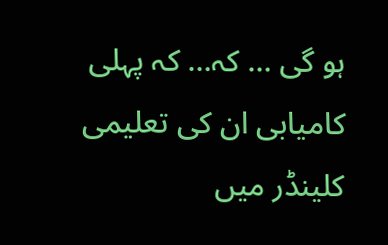ہو گی … کہ… کہ پہلی کامیابی ان کی تعلیمی کلینڈر میں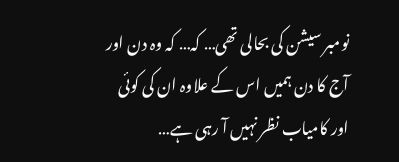نومبر سیشن کی بحالی تھی… کہ… کہ وہ دن اور آج کا دن ہمیں اس کے علاوہ ان کی کوئی اور کامیاب نظر نہیں آ رہی ہے…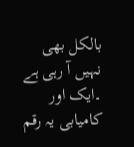بالکل بھی نہیں آ رہی ہے ۔ایک اور کامیابی یہ رقم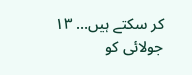کر سکتے ہیں… ۱۳ جولائی کو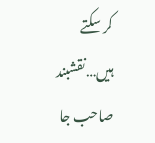کر سکتے ہیں…نقشبند صاحب جا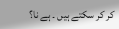کر کر سکتے ہیں ۔ ہے نا؟